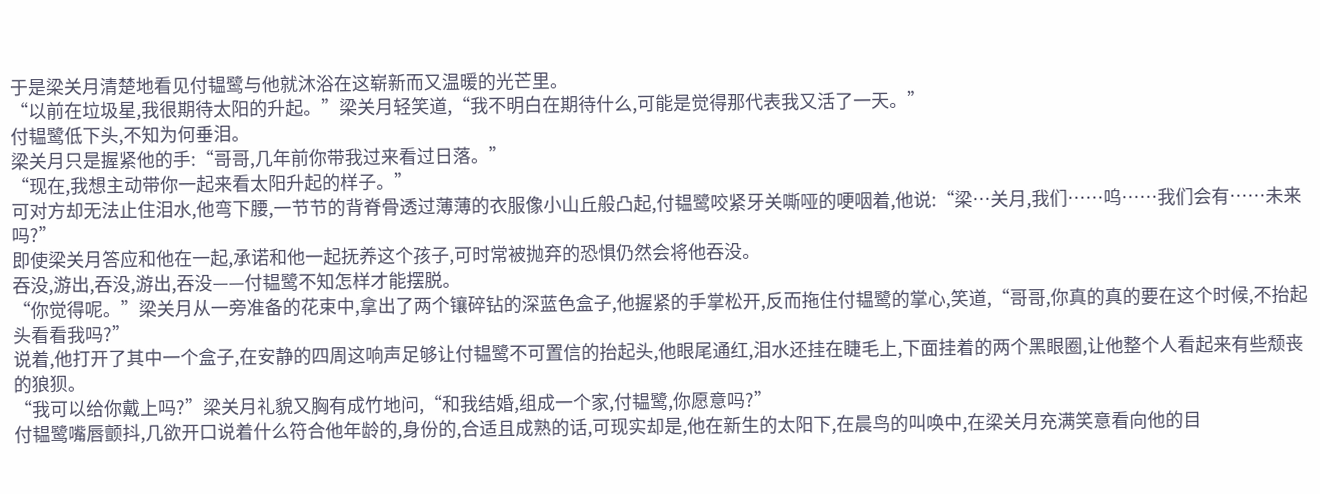于是梁关月清楚地看见付韫鹭与他就沐浴在这崭新而又温暖的光芒里。
“以前在垃圾星,我很期待太阳的升起。”梁关月轻笑道,“我不明白在期待什么,可能是觉得那代表我又活了一天。”
付韫鹭低下头,不知为何垂泪。
梁关月只是握紧他的手:“哥哥,几年前你带我过来看过日落。”
“现在,我想主动带你一起来看太阳升起的样子。”
可对方却无法止住泪水,他弯下腰,一节节的背脊骨透过薄薄的衣服像小山丘般凸起,付韫鹭咬紧牙关嘶哑的哽咽着,他说:“梁…关月,我们……呜……我们会有……未来吗?”
即使梁关月答应和他在一起,承诺和他一起抚养这个孩子,可时常被抛弃的恐惧仍然会将他吞没。
吞没,游出,吞没,游出,吞没——付韫鹭不知怎样才能摆脱。
“你觉得呢。”梁关月从一旁准备的花束中,拿出了两个镶碎钻的深蓝色盒子,他握紧的手掌松开,反而拖住付韫鹭的掌心,笑道,“哥哥,你真的真的要在这个时候,不抬起头看看我吗?”
说着,他打开了其中一个盒子,在安静的四周这响声足够让付韫鹭不可置信的抬起头,他眼尾通红,泪水还挂在睫毛上,下面挂着的两个黑眼圈,让他整个人看起来有些颓丧的狼狈。
“我可以给你戴上吗?”梁关月礼貌又胸有成竹地问,“和我结婚,组成一个家,付韫鹭,你愿意吗?”
付韫鹭嘴唇颤抖,几欲开口说着什么符合他年龄的,身份的,合适且成熟的话,可现实却是,他在新生的太阳下,在晨鸟的叫唤中,在梁关月充满笑意看向他的目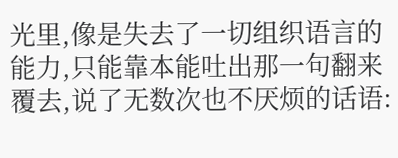光里,像是失去了一切组织语言的能力,只能靠本能吐出那一句翻来覆去,说了无数次也不厌烦的话语: